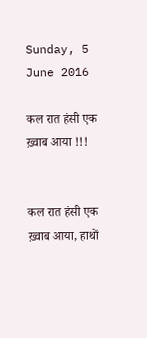Sunday, 5 June 2016

कल रात हंसी एक ख़्वाब आया !!!


कल रात हंसी एक ख़्वाब आया, हाथों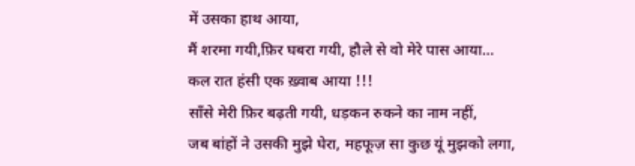में उसका हाथ आया,
मैं शरमा गयी,फ़िर घबरा गयी, हौले से वो मेरे पास आया...
कल रात हंसी एक ख़्वाब आया !!!
साँसे मेरी फ़िर बढ़ती गयी, धड़कन रुकने का नाम नहीं,
जब बांहों ने उसकी मुझे घेरा, महफूज़ सा कुछ यूं मुझको लगा,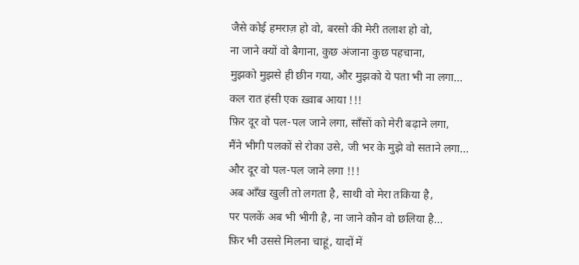जैसे कोई हमराज़ हो वो, बरसो की मेरी तलाश हो वो,
ना जाने क्यों वो बैगाना, कुछ अंजाना कुछ पहचाना,
मुझको मुझसे ही छीन गया, और मुझको ये पता भी ना लगा...
कल रात हंसी एक ख़्वाब आया !!!
फ़िर दूर वो पल-पल जाने लगा, साँसों को मेरी बढ़ाने लगा,
मैंने भीगी पलकों से रोका उसे, जी भर के मुझे वो सताने लगा...
और दूर वो पल-पल जाने लगा !!!
अब आँख खुली तो लगता है, साथी वो मेरा तकिया है,
पर पलकें अब भी भीगी है, ना जाने कौन वो छलिया है...
फ़िर भी उससे मिलना चाहूं, यादों में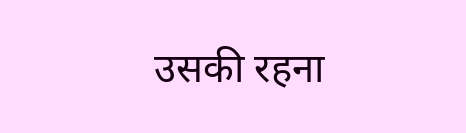उसकी रहना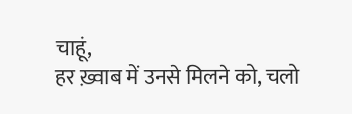चाहूं,
हर ख़्वाब में उनसे मिलने को, चलो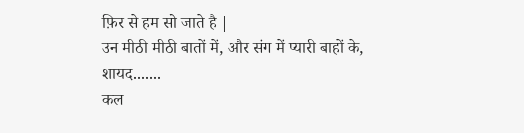फ़िर से हम सो जाते है |
उन मीठी मीठी बातों में, और संग में प्यारी बाहों के,
शायद.......
कल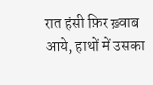रात हंसी फ़िर ख़्वाब आये, हाथों में उसका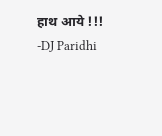हाथ आये !!!
-DJ Paridhi